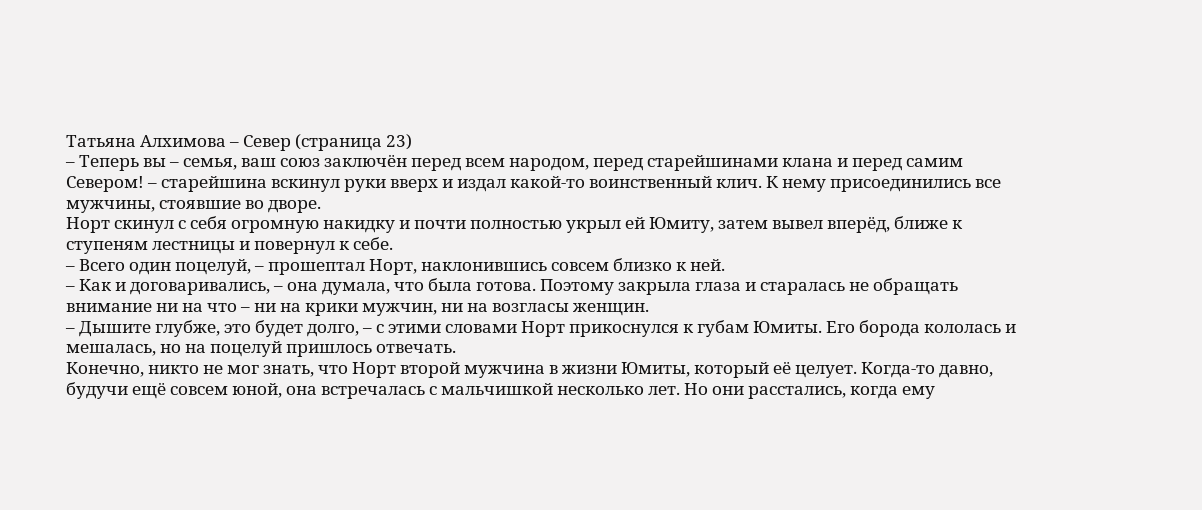Татьяна Алхимова – Север (страница 23)
– Теперь вы – семья, ваш союз заключён перед всем народом, перед старейшинами клана и перед самим Севером! – старейшина вскинул руки вверх и издал какой-то воинственный клич. К нему присоединились все мужчины, стоявшие во дворе.
Норт скинул с себя огромную накидку и почти полностью укрыл ей Юмиту, затем вывел вперёд, ближе к ступеням лестницы и повернул к себе.
– Всего один поцелуй, – прошептал Норт, наклонившись совсем близко к ней.
– Как и договаривались, – она думала, что была готова. Поэтому закрыла глаза и старалась не обращать внимание ни на что – ни на крики мужчин, ни на возгласы женщин.
– Дышите глубже, это будет долго, – с этими словами Норт прикоснулся к губам Юмиты. Его борода кололась и мешалась, но на поцелуй пришлось отвечать.
Конечно, никто не мог знать, что Норт второй мужчина в жизни Юмиты, который её целует. Когда-то давно, будучи ещё совсем юной, она встречалась с мальчишкой несколько лет. Но они расстались, когда ему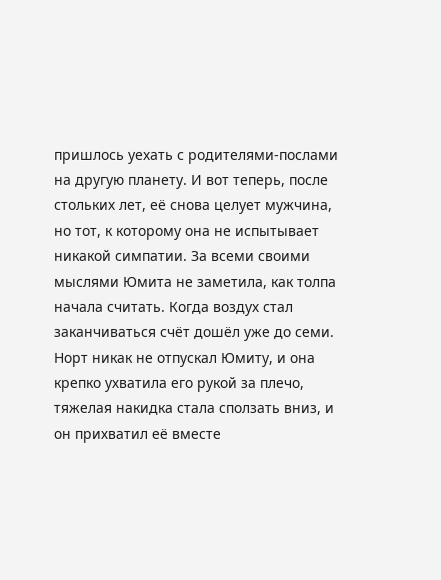пришлось уехать с родителями-послами на другую планету. И вот теперь, после стольких лет, её снова целует мужчина, но тот, к которому она не испытывает никакой симпатии. За всеми своими мыслями Юмита не заметила, как толпа начала считать. Когда воздух стал заканчиваться счёт дошёл уже до семи. Норт никак не отпускал Юмиту, и она крепко ухватила его рукой за плечо, тяжелая накидка стала сползать вниз, и он прихватил её вместе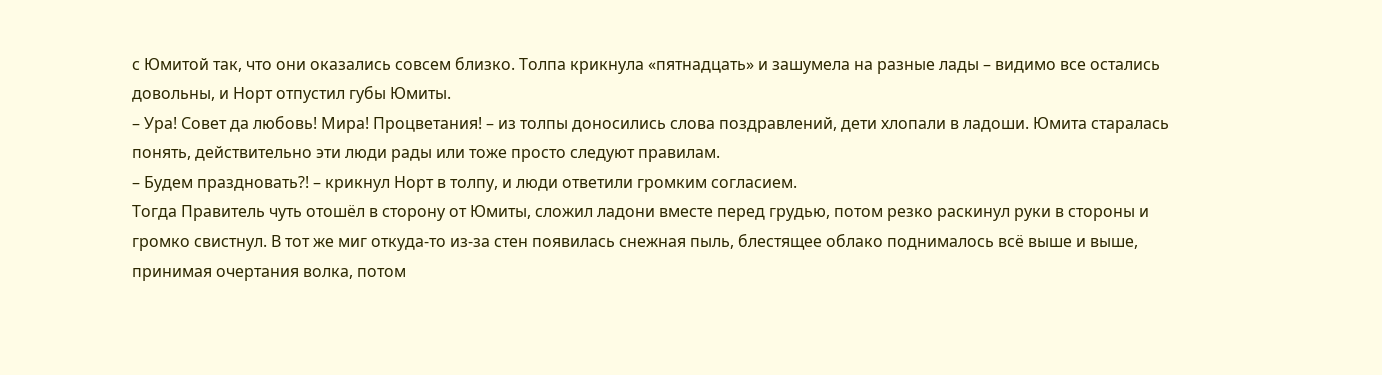с Юмитой так, что они оказались совсем близко. Толпа крикнула «пятнадцать» и зашумела на разные лады – видимо все остались довольны, и Норт отпустил губы Юмиты.
– Ура! Совет да любовь! Мира! Процветания! – из толпы доносились слова поздравлений, дети хлопали в ладоши. Юмита старалась понять, действительно эти люди рады или тоже просто следуют правилам.
– Будем праздновать?! – крикнул Норт в толпу, и люди ответили громким согласием.
Тогда Правитель чуть отошёл в сторону от Юмиты, сложил ладони вместе перед грудью, потом резко раскинул руки в стороны и громко свистнул. В тот же миг откуда-то из-за стен появилась снежная пыль, блестящее облако поднималось всё выше и выше, принимая очертания волка, потом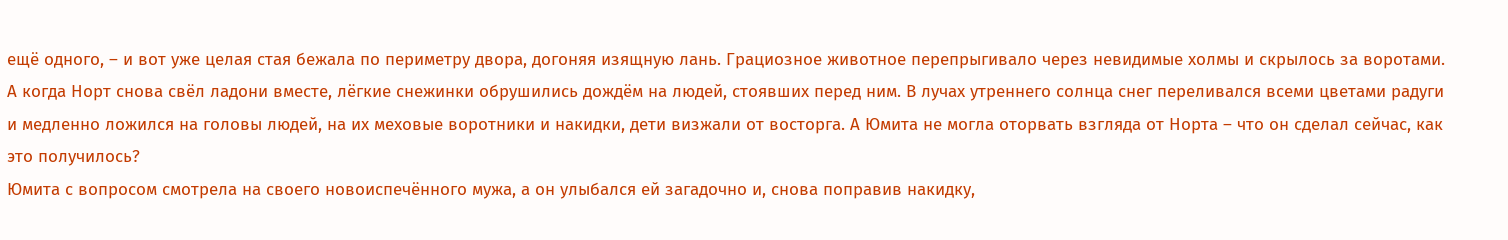ещё одного, – и вот уже целая стая бежала по периметру двора, догоняя изящную лань. Грациозное животное перепрыгивало через невидимые холмы и скрылось за воротами. А когда Норт снова свёл ладони вместе, лёгкие снежинки обрушились дождём на людей, стоявших перед ним. В лучах утреннего солнца снег переливался всеми цветами радуги и медленно ложился на головы людей, на их меховые воротники и накидки, дети визжали от восторга. А Юмита не могла оторвать взгляда от Норта – что он сделал сейчас, как это получилось?
Юмита с вопросом смотрела на своего новоиспечённого мужа, а он улыбался ей загадочно и, снова поправив накидку,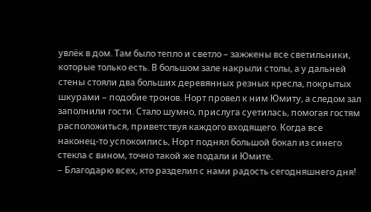увлёк в дом. Там было тепло и светло – зажжены все светильники, которые только есть. В большом зале накрыли столы, а у дальней стены стояли два больших деревянных резных кресла, покрытых шкурами – подобие тронов. Норт провел к ним Юмиту, а следом зал заполнили гости. Стало шумно, прислуга суетилась, помогая гостям расположиться, приветствуя каждого входящего. Когда все наконец-то успокоились, Норт поднял большой бокал из синего стекла с вином, точно такой же подали и Юмите.
– Благодарю всех, кто разделил с нами радость сегодняшнего дня!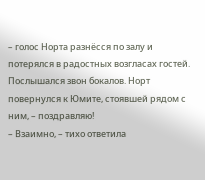– голос Норта разнёсся по залу и потерялся в радостных возгласах гостей. Послышался звон бокалов. Норт повернулся к Юмите, стоявшей рядом с ним, – поздравляю!
– Взаимно, – тихо ответила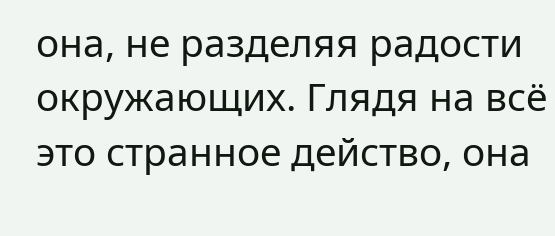она, не разделяя радости окружающих. Глядя на всё это странное действо, она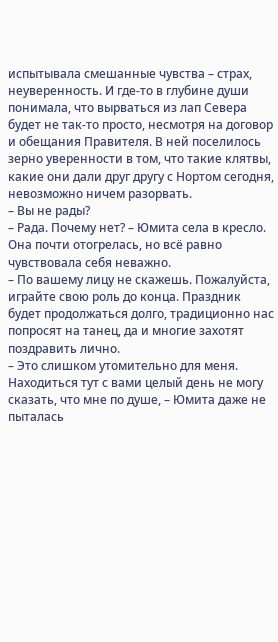испытывала смешанные чувства – страх, неуверенность. И где-то в глубине души понимала, что вырваться из лап Севера будет не так-то просто, несмотря на договор и обещания Правителя. В ней поселилось зерно уверенности в том, что такие клятвы, какие они дали друг другу с Нортом сегодня, невозможно ничем разорвать.
– Вы не рады?
– Рада. Почему нет? – Юмита села в кресло. Она почти отогрелась, но всё равно чувствовала себя неважно.
– По вашему лицу не скажешь. Пожалуйста, играйте свою роль до конца. Праздник будет продолжаться долго, традиционно нас попросят на танец, да и многие захотят поздравить лично.
– Это слишком утомительно для меня. Находиться тут с вами целый день не могу сказать, что мне по душе, – Юмита даже не пыталась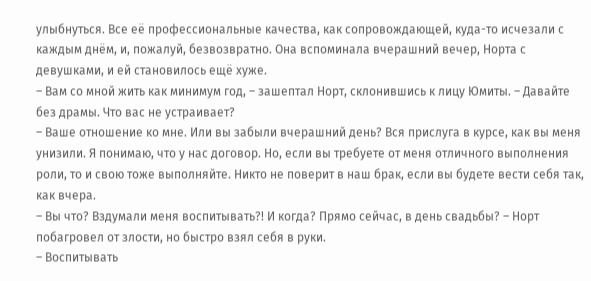улыбнуться. Все её профессиональные качества, как сопровождающей, куда-то исчезали с каждым днём, и, пожалуй, безвозвратно. Она вспоминала вчерашний вечер, Норта с девушками, и ей становилось ещё хуже.
– Вам со мной жить как минимум год, – зашептал Норт, склонившись к лицу Юмиты. – Давайте без драмы. Что вас не устраивает?
– Ваше отношение ко мне. Или вы забыли вчерашний день? Вся прислуга в курсе, как вы меня унизили. Я понимаю, что у нас договор. Но, если вы требуете от меня отличного выполнения роли, то и свою тоже выполняйте. Никто не поверит в наш брак, если вы будете вести себя так, как вчера.
– Вы что? Вздумали меня воспитывать?! И когда? Прямо сейчас, в день свадьбы? – Норт побагровел от злости, но быстро взял себя в руки.
– Воспитывать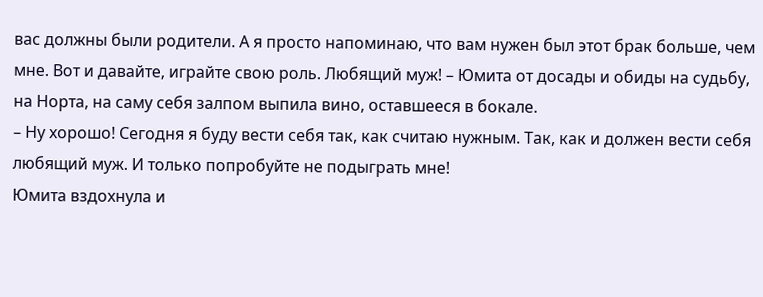вас должны были родители. А я просто напоминаю, что вам нужен был этот брак больше, чем мне. Вот и давайте, играйте свою роль. Любящий муж! – Юмита от досады и обиды на судьбу, на Норта, на саму себя залпом выпила вино, оставшееся в бокале.
– Ну хорошо! Сегодня я буду вести себя так, как считаю нужным. Так, как и должен вести себя любящий муж. И только попробуйте не подыграть мне!
Юмита вздохнула и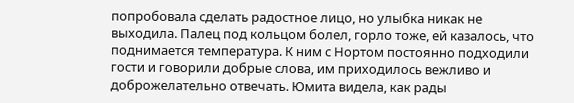попробовала сделать радостное лицо, но улыбка никак не выходила. Палец под кольцом болел, горло тоже, ей казалось, что поднимается температура. К ним с Нортом постоянно подходили гости и говорили добрые слова, им приходилось вежливо и доброжелательно отвечать. Юмита видела, как рады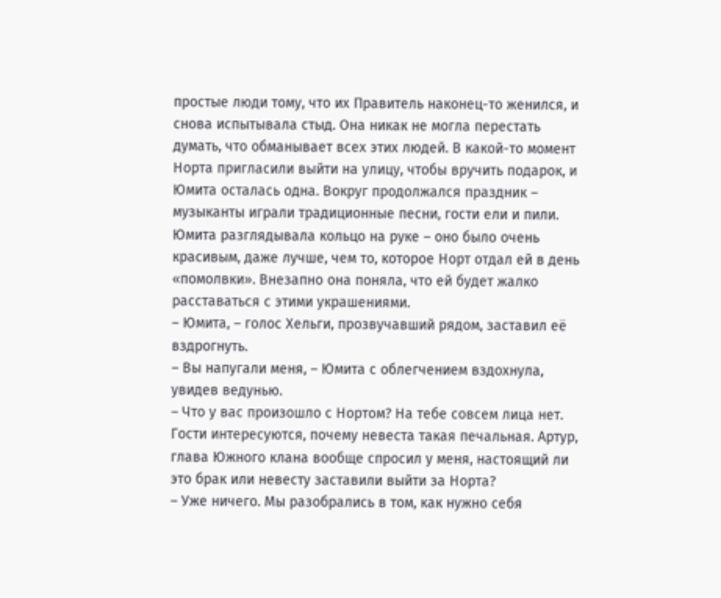простые люди тому, что их Правитель наконец-то женился, и снова испытывала стыд. Она никак не могла перестать думать, что обманывает всех этих людей. В какой-то момент Норта пригласили выйти на улицу, чтобы вручить подарок, и Юмита осталась одна. Вокруг продолжался праздник – музыканты играли традиционные песни, гости ели и пили. Юмита разглядывала кольцо на руке – оно было очень красивым, даже лучше, чем то, которое Норт отдал ей в день «помолвки». Внезапно она поняла, что ей будет жалко расставаться с этими украшениями.
– Юмита, – голос Хельги, прозвучавший рядом, заставил её вздрогнуть.
– Вы напугали меня, – Юмита с облегчением вздохнула, увидев ведунью.
– Что у вас произошло с Нортом? На тебе совсем лица нет. Гости интересуются, почему невеста такая печальная. Артур, глава Южного клана вообще спросил у меня, настоящий ли это брак или невесту заставили выйти за Норта?
– Уже ничего. Мы разобрались в том, как нужно себя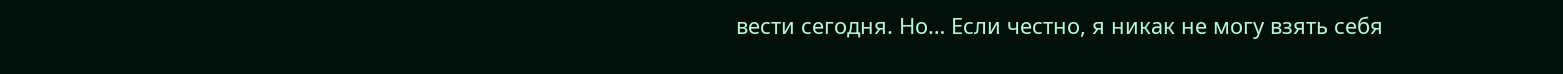вести сегодня. Но… Если честно, я никак не могу взять себя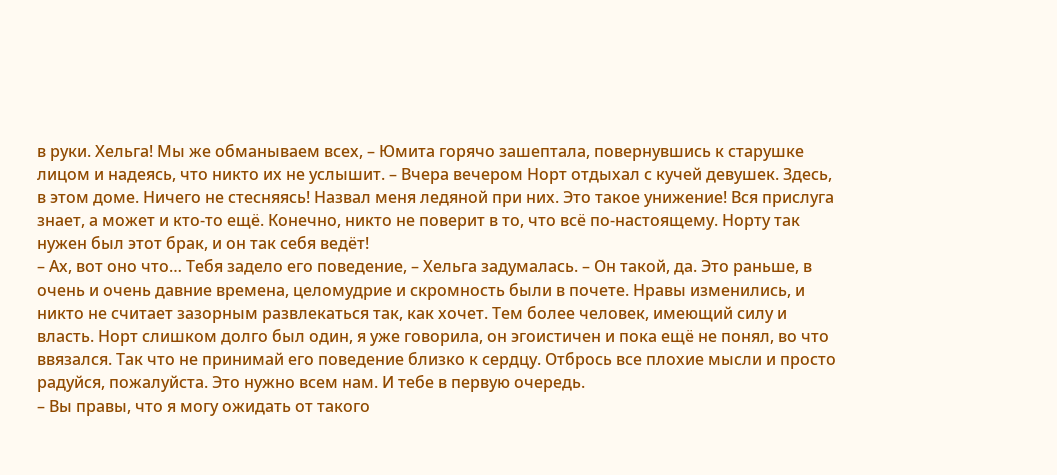в руки. Хельга! Мы же обманываем всех, – Юмита горячо зашептала, повернувшись к старушке лицом и надеясь, что никто их не услышит. – Вчера вечером Норт отдыхал с кучей девушек. Здесь, в этом доме. Ничего не стесняясь! Назвал меня ледяной при них. Это такое унижение! Вся прислуга знает, а может и кто-то ещё. Конечно, никто не поверит в то, что всё по-настоящему. Норту так нужен был этот брак, и он так себя ведёт!
– Ах, вот оно что… Тебя задело его поведение, – Хельга задумалась. – Он такой, да. Это раньше, в очень и очень давние времена, целомудрие и скромность были в почете. Нравы изменились, и никто не считает зазорным развлекаться так, как хочет. Тем более человек, имеющий силу и власть. Норт слишком долго был один, я уже говорила, он эгоистичен и пока ещё не понял, во что ввязался. Так что не принимай его поведение близко к сердцу. Отбрось все плохие мысли и просто радуйся, пожалуйста. Это нужно всем нам. И тебе в первую очередь.
– Вы правы, что я могу ожидать от такого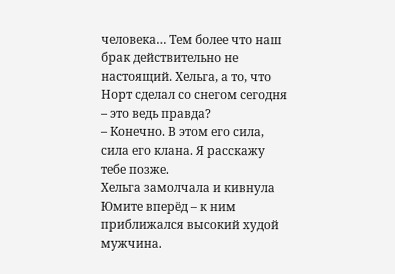человека… Тем более что наш брак действительно не настоящий. Хельга, а то, что Норт сделал со снегом сегодня – это ведь правда?
– Конечно. В этом его сила, сила его клана. Я расскажу тебе позже.
Хельга замолчала и кивнула Юмите вперёд – к ним приближался высокий худой мужчина.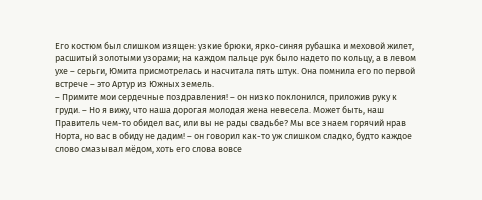Его костюм был слишком изящен: узкие брюки, ярко-синяя рубашка и меховой жилет, расшитый золотыми узорами; на каждом пальце рук было надето по кольцу, а в левом ухе – серьги, Юмита присмотрелась и насчитала пять штук. Она помнила его по первой встрече – это Артур из Южных земель.
– Примите мои сердечные поздравления! – он низко поклонился, приложив руку к груди. – Но я вижу, что наша дорогая молодая жена невесела. Может быть, наш Правитель чем-то обидел вас, или вы не рады свадьбе? Мы все знаем горячий нрав Норта, но вас в обиду не дадим! – он говорил как-то уж слишком сладко, будто каждое слово смазывал мёдом, хоть его слова вовсе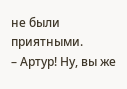не были приятными.
– Артур! Ну, вы же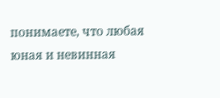понимаете, что любая юная и невинная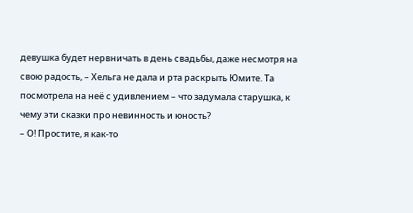девушка будет нервничать в день свадьбы, даже несмотря на свою радость, – Хельга не дала и рта раскрыть Юмите. Та посмотрела на неё с удивлением – что задумала старушка, к чему эти сказки про невинность и юность?
– О! Простите, я как-то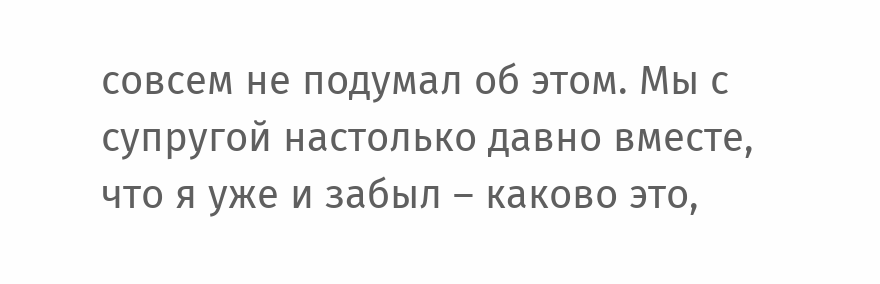совсем не подумал об этом. Мы с супругой настолько давно вместе, что я уже и забыл – каково это,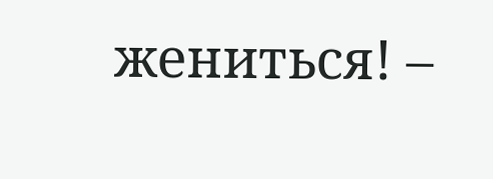жениться! –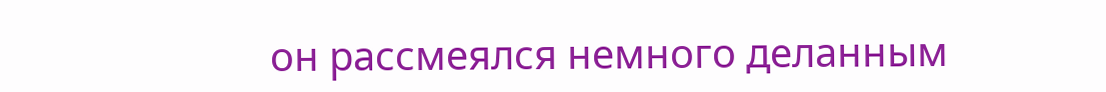он рассмеялся немного деланным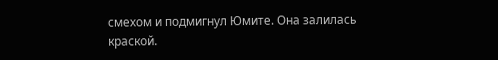смехом и подмигнул Юмите. Она залилась краской.